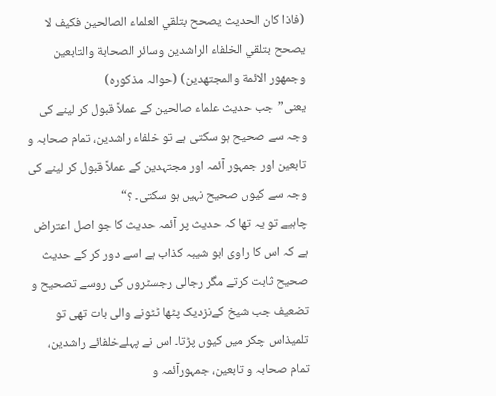(فاذا كان الحديث يصحح بتلقي العلماء الصالحين فكيف لا يصحح بتلقي الخلفاء الراشدين وسائر الصحابة والتابعين وجمهور الائمة والمجتهدين) (حوالہ مذکورہ)
یعنی”جب حدیث علماء صالحین کے عملاً قبول کر لینے کی وجہ سے صحیح ہو سکتی ہے تو خلفاء راشدین، تمام صحابہ و تابعین اور جمہور آئمہ اور مجتہدین کے عملاً قبول کر لینے کی وجہ سے کیوں صحیح نہیں ہو سکتی۔ ؟“
چاہیے تو یہ تھا کہ حدیث پر آئمہ حدیث کا جو اصل اعتراض ہے کہ اس کا راوی ابو شیبہ کذاب ہے اسے دور کر کے حدیث صحیح ثابت کرتے مگر رجالی رجسٹروں کی روسے تصحیح و تضعیف جب شیخ کےنزدیک پٹھا ٹٹونے والی بات تھی تو تلمیذاس چکر میں کیوں پڑتا۔ اس نے پہلےخلفائے راشدین، تمام صحابہ و تابعین، جمہورآئمہ و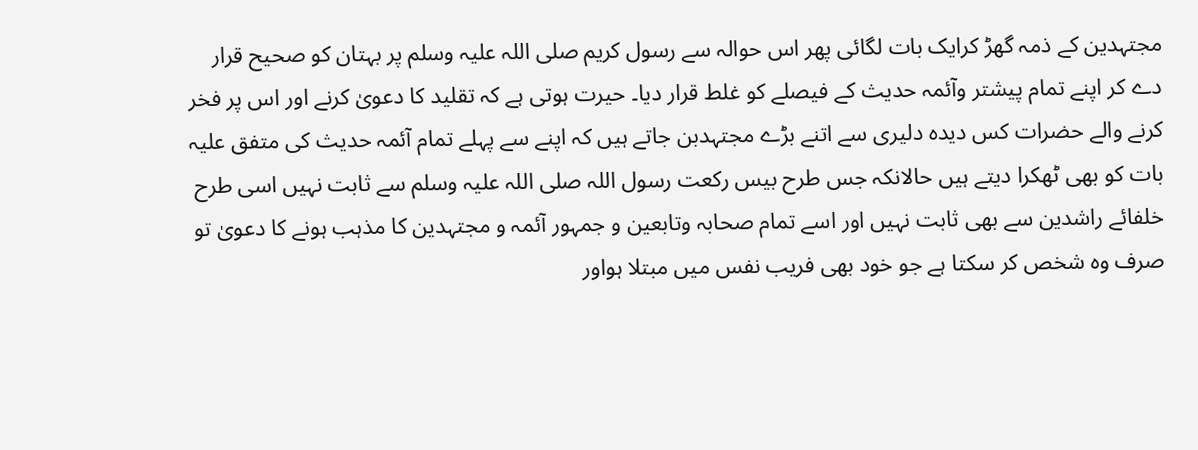مجتہدین کے ذمہ گھڑ کرایک بات لگائی پھر اس حوالہ سے رسول کریم صلی اللہ علیہ وسلم پر بہتان کو صحیح قرار دے کر اپنے تمام پیشتر وآئمہ حدیث کے فیصلے کو غلط قرار دیا۔ حیرت ہوتی ہے کہ تقلید کا دعویٰ کرنے اور اس پر فخر کرنے والے حضرات کس دیدہ دلیری سے اتنے بڑے مجتہدبن جاتے ہیں کہ اپنے سے پہلے تمام آئمہ حدیث کی متفق علیہ بات کو بھی ٹھکرا دیتے ہیں حالانکہ جس طرح بیس رکعت رسول اللہ صلی اللہ علیہ وسلم سے ثابت نہیں اسی طرح خلفائے راشدین سے بھی ثابت نہیں اور اسے تمام صحابہ وتابعین و جمہور آئمہ و مجتہدین کا مذہب ہونے کا دعویٰ تو صرف وہ شخص کر سکتا ہے جو خود بھی فریب نفس میں مبتلا ہواور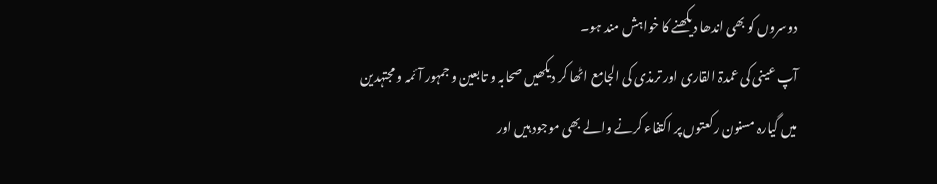دوسروں کو بھی اندھا دیکھنے کا خواہش مند ہو۔
آپ عینی کی عمدۃ القاری اور ترمذی کی الجامع اٹھا کر دیکھیں صحابہ و تابعین و جمہور آئمہ و مجتہدین میں گیارہ مسنون رکعتوں پر اکتفاء کرنے والے بھی موجود ہیں اور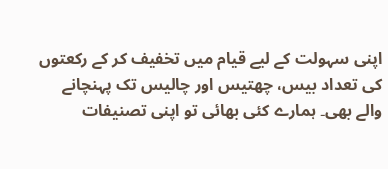اپنی سہولت کے لیے قیام میں تخفیف کر کے رکعتوں کی تعداد بیس، چھتیس اور چالیس تک پہنچانے والے بھی۔ ہمارے کئی بھائی تو اپنی تصنیفات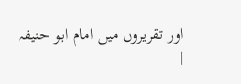اور تقریروں میں امام ابو حنیفہ
|